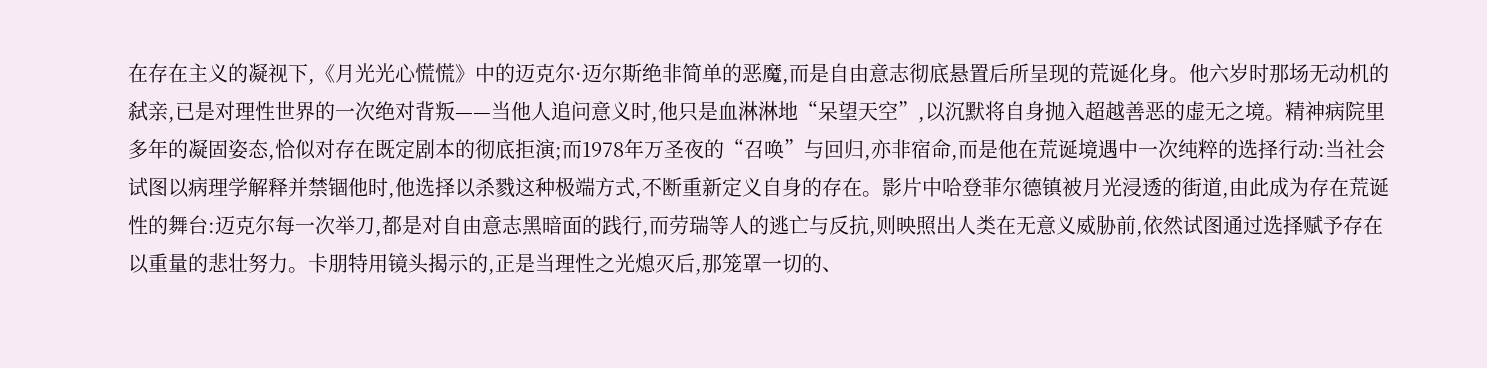在存在主义的凝视下,《月光光心慌慌》中的迈克尔·迈尔斯绝非简单的恶魔,而是自由意志彻底悬置后所呈现的荒诞化身。他六岁时那场无动机的弑亲,已是对理性世界的一次绝对背叛——当他人追问意义时,他只是血淋淋地“呆望天空”,以沉默将自身抛入超越善恶的虚无之境。精神病院里多年的凝固姿态,恰似对存在既定剧本的彻底拒演;而1978年万圣夜的“召唤”与回归,亦非宿命,而是他在荒诞境遇中一次纯粹的选择行动:当社会试图以病理学解释并禁锢他时,他选择以杀戮这种极端方式,不断重新定义自身的存在。影片中哈登菲尔德镇被月光浸透的街道,由此成为存在荒诞性的舞台:迈克尔每一次举刀,都是对自由意志黑暗面的践行,而劳瑞等人的逃亡与反抗,则映照出人类在无意义威胁前,依然试图通过选择赋予存在以重量的悲壮努力。卡朋特用镜头揭示的,正是当理性之光熄灭后,那笼罩一切的、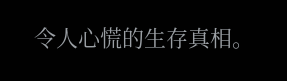令人心慌的生存真相。